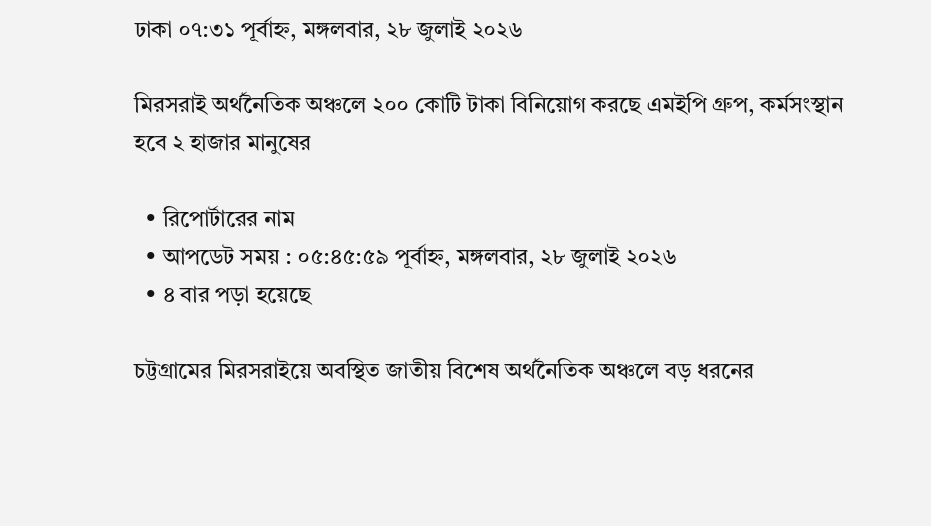ঢাকা ০৭:৩১ পূর্বাহ্ন, মঙ্গলবার, ২৮ জুলাই ২০২৬

মিরসরাই অর্থনৈতিক অঞ্চলে ২০০ কোটি টাকা বিনিয়োগ করছে এমইপি গ্রুপ, কর্মসংস্থান হবে ২ হাজার মানুষের

  • রিপোর্টারের নাম
  • আপডেট সময় : ০৫:৪৫:৫৯ পূর্বাহ্ন, মঙ্গলবার, ২৮ জুলাই ২০২৬
  • ৪ বার পড়া হয়েছে

চট্টগ্রামের মিরসরাইয়ে অবস্থিত জাতীয় বিশেষ অর্থনৈতিক অঞ্চলে বড় ধরনের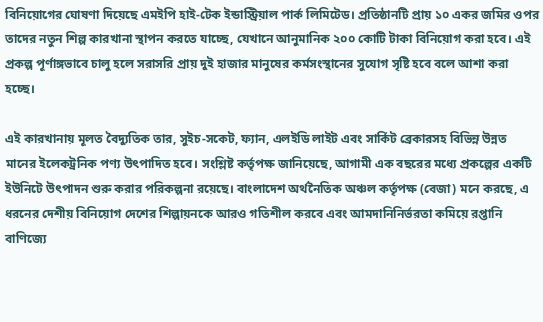বিনিয়োগের ঘোষণা দিয়েছে এমইপি হাই-টেক ইন্ডাস্ট্রিয়াল পার্ক লিমিটেড। প্রতিষ্ঠানটি প্রায় ১০ একর জমির ওপর তাদের নতুন শিল্প কারখানা স্থাপন করতে যাচ্ছে, যেখানে আনুমানিক ২০০ কোটি টাকা বিনিয়োগ করা হবে। এই প্রকল্প পূর্ণাঙ্গভাবে চালু হলে সরাসরি প্রায় দুই হাজার মানুষের কর্মসংস্থানের সুযোগ সৃষ্টি হবে বলে আশা করা হচ্ছে।

এই কারখানায় মূলত বৈদ্যুতিক তার, সুইচ-সকেট, ফ্যান, এলইডি লাইট এবং সার্কিট ব্রেকারসহ বিভিন্ন উন্নত মানের ইলেকট্রনিক পণ্য উৎপাদিত হবে। সংশ্লিষ্ট কর্তৃপক্ষ জানিয়েছে, আগামী এক বছরের মধ্যে প্রকল্পের একটি ইউনিটে উৎপাদন শুরু করার পরিকল্পনা রয়েছে। বাংলাদেশ অর্থনৈতিক অঞ্চল কর্তৃপক্ষ (বেজা) মনে করছে, এ ধরনের দেশীয় বিনিয়োগ দেশের শিল্পায়নকে আরও গতিশীল করবে এবং আমদানিনির্ভরতা কমিয়ে রপ্তানি বাণিজ্যে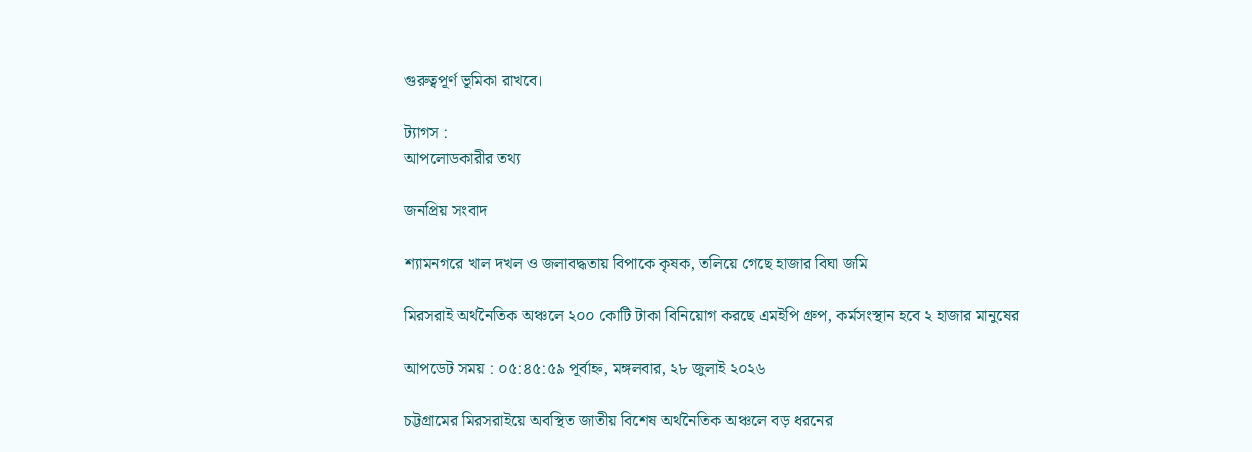গুরুত্বপূর্ণ ভূমিকা রাখবে।

ট্যাগস :
আপলোডকারীর তথ্য

জনপ্রিয় সংবাদ

শ্যামনগরে খাল দখল ও জলাবদ্ধতায় বিপাকে কৃষক, তলিয়ে গেছে হাজার বিঘা জমি

মিরসরাই অর্থনৈতিক অঞ্চলে ২০০ কোটি টাকা বিনিয়োগ করছে এমইপি গ্রুপ, কর্মসংস্থান হবে ২ হাজার মানুষের

আপডেট সময় : ০৫:৪৫:৫৯ পূর্বাহ্ন, মঙ্গলবার, ২৮ জুলাই ২০২৬

চট্টগ্রামের মিরসরাইয়ে অবস্থিত জাতীয় বিশেষ অর্থনৈতিক অঞ্চলে বড় ধরনের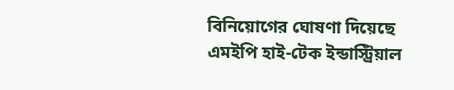বিনিয়োগের ঘোষণা দিয়েছে এমইপি হাই-টেক ইন্ডাস্ট্রিয়াল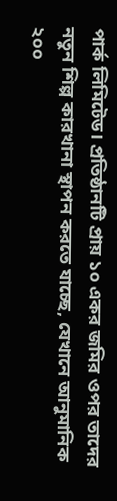পার্ক লিমিটেড। প্রতিষ্ঠানটি প্রায় ১০ একর জমির ওপর তাদের নতুন শিল্প কারখানা স্থাপন করতে যাচ্ছে, যেখানে আনুমানিক ২০০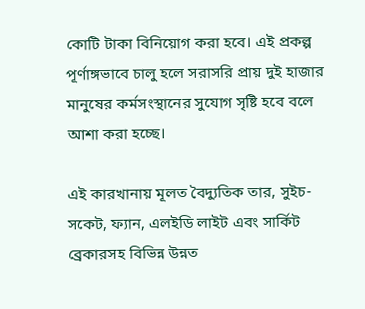কোটি টাকা বিনিয়োগ করা হবে। এই প্রকল্প পূর্ণাঙ্গভাবে চালু হলে সরাসরি প্রায় দুই হাজার মানুষের কর্মসংস্থানের সুযোগ সৃষ্টি হবে বলে আশা করা হচ্ছে।

এই কারখানায় মূলত বৈদ্যুতিক তার, সুইচ-সকেট, ফ্যান, এলইডি লাইট এবং সার্কিট ব্রেকারসহ বিভিন্ন উন্নত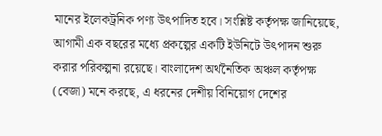মানের ইলেকট্রনিক পণ্য উৎপাদিত হবে। সংশ্লিষ্ট কর্তৃপক্ষ জানিয়েছে, আগামী এক বছরের মধ্যে প্রকল্পের একটি ইউনিটে উৎপাদন শুরু করার পরিকল্পনা রয়েছে। বাংলাদেশ অর্থনৈতিক অঞ্চল কর্তৃপক্ষ (বেজা) মনে করছে, এ ধরনের দেশীয় বিনিয়োগ দেশের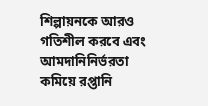শিল্পায়নকে আরও গতিশীল করবে এবং আমদানিনির্ভরতা কমিয়ে রপ্তানি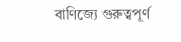বাণিজ্যে গুরুত্বপূর্ণ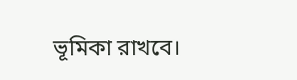ভূমিকা রাখবে।